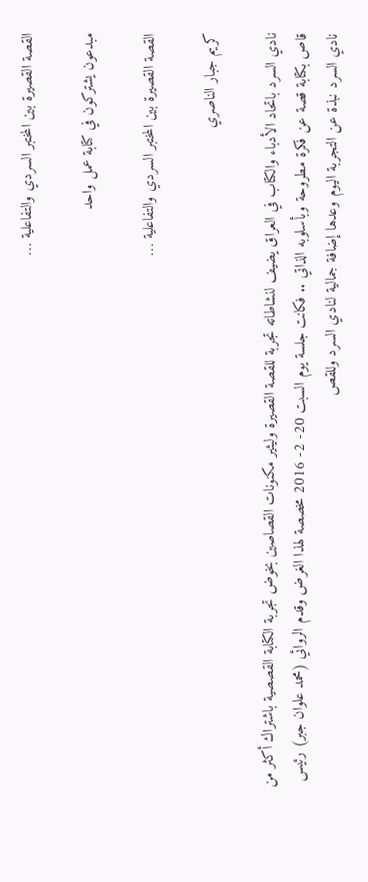القصة القصيرة بين المختبر السردي والتفاعلية …

مبدعون يشتركون في كتابة عمل واحد

القصة القصيرة بين المختبر السردي والتفاعلية …

كريم جبار الناصري

نادي السرد باتحاد الأدباء والكتاب في العراق يضيف لنشاطاته تجربة للقصة القصيرة وليثير مكنونات القصاصين بخوض تجربة الكتابة القصصية باشتراك أكثر من قاص بكتابة قصة عن فكرة مطروحة وبأسلوبه الذاتي .. فكانت جلسة يوم السبت 20- 2- 2016 مخصصة لهذا الغرض وقدم الروائي (محمد علوان جبر) رئيس نادي السرد نبذة عن التجربة اليوم وعدها إضافة جمالية لنادي السرد وللقص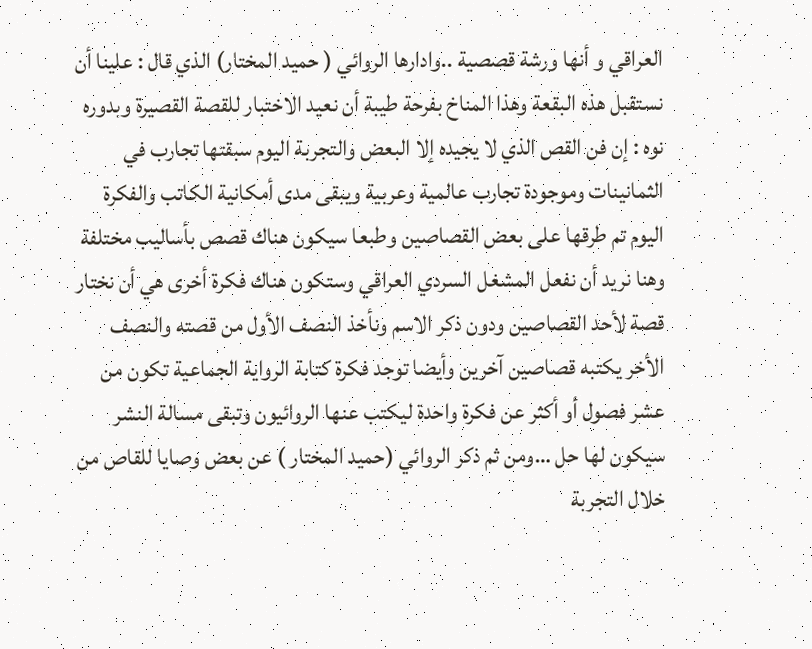العراقي و أنها ورشة قصصية ..وادارها الروائي ( حميد المختار) الذي قال : علينا أن نستقبل هذه البقعة وهذا المناخ بفرحة طيبة أن نعيد الاختبار للقصة القصيرة وبدوره نوه : إن فن القص الذي لا يجيده إلا البعض والتجربة اليوم سبقتها تجارب في الثمانينات وموجودة تجارب عالمية وعربية ويبقى مدى أمكانية الكاتب والفكرة اليوم تم طرقها على بعض القصاصين وطبعا سيكون هناك قصص بأساليب مختلفة وهنا نريد أن نفعل المشغل السردي العراقي وستكون هناك فكرة أخرى هي أن نختار قصة لأحد القصاصين ودون ذكر الاسم ونأخذ النصف الأول من قصته والنصف الأخر يكتبه قصاصين آخرين وأيضا توجد فكرة كتابة الرواية الجماعية تكون من عشر فصول أو أكثر عن فكرة واحدة ليكتب عنها الروائيون وتبقى مسالة النشر سيكون لها حل …ومن ثم ذكر الروائي (حميد المختار ) عن بعض وصايا للقاص من خلال التجربة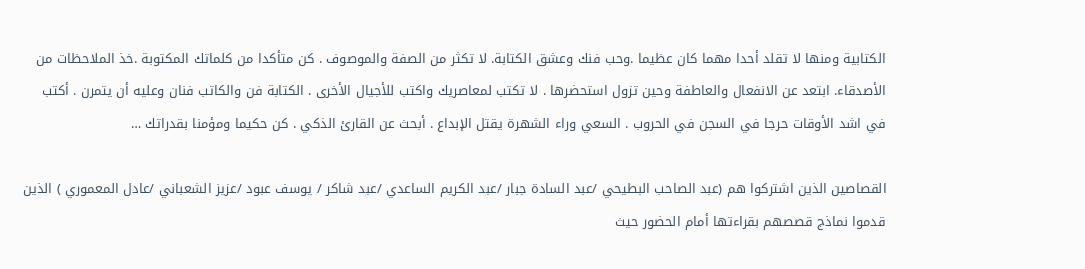الكتابية ومنها لا تقلد أحدا مهما كان عظيما .وحب فنك وعشق الكتابة. لا تكثر من الصفة والموصوف . كن متأكدا من كلماتك المكتوبة .خذ الملاحظات من الأصدقاء. ابتعد عن الانفعال والعاطفة وحين تزول استحضرها . لا تكتب لمعاصريك واكتب للأجيال الأخرى . الكتابة فن والكاتب فنان وعليه أن يتمرن . أكتب في اشد الأوقات حرجا في السجن في الحروب . السعي وراء الشهرة يقتل الإبداع . أبحث عن القارئ الذكي . كن حكيما ومؤمنا بقدراتك …

القصاصين الذين اشتركوا هم (عبد الصاحب البطيحي /عبد السادة جبار /عبد الكريم الساعدي /عبد شاكر / يوسف عبود /عزيز الشعباني /عادل المعموري ) الذين قدموا نماذج قصصهم بقراءتها أمام الحضور حيث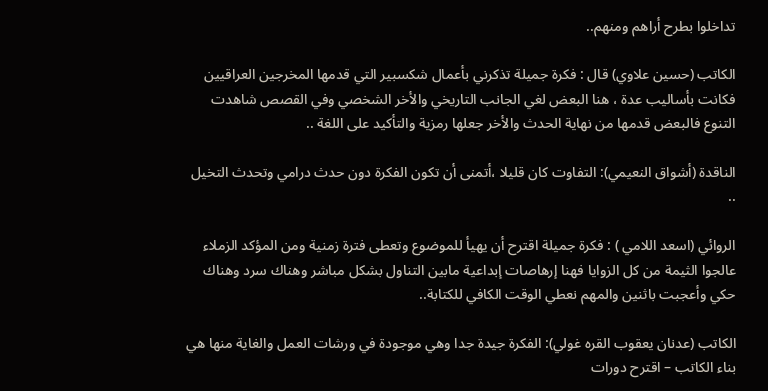تداخلوا بطرح أراهم ومنهم..

الكاتب (حسين علاوي) قال : فكرة جميلة تذكرني بأعمال شكسبير التي قدمها المخرجين العراقيين فكانت بأساليب عدة ، هنا البعض لغي الجانب التاريخي والأخر الشخصي وفي القصص شاهدت التنوع فالبعض قدمها من نهاية الحدث والأخر جعلها رمزية والتأكيد على اللغة ..

الناقدة (أشواق النعيمي): التفاوت كان قليلا ،أتمنى أن تكون الفكرة دون حدث درامي وتحدث التخيل ..

الروائي (اسعد اللامي ) : فكرة جميلة اقترح أن يهيأ للموضوع وتعطى فترة زمنية ومن المؤكد الزملاء عالجوا الثيمة من كل الزوايا فهنا إرهاصات إبداعية مابين التناول بشكل مباشر وهناك سرد وهناك حكي وأعجبت باثنين والمهم نعطي الوقت الكافي للكتابة..

الكاتب (عدنان يعقوب القره غولي): الفكرة جيدة جدا وهي موجودة في ورشات العمل والغاية منها هي بناء الكاتب – اقترح دورات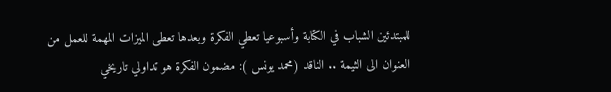للمبتدئين الشباب في الكتابة وأسبوعيا تعطي الفكرة وبعدها تعطى الميزات المهمة للعمل من العنوان الى الثيمة .. الناقد (محمد يونس ): مضمون الفكرة هو تداولي تاريخي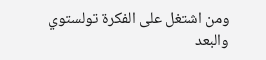ومن اشتغل على الفكرة تولستوي والبعد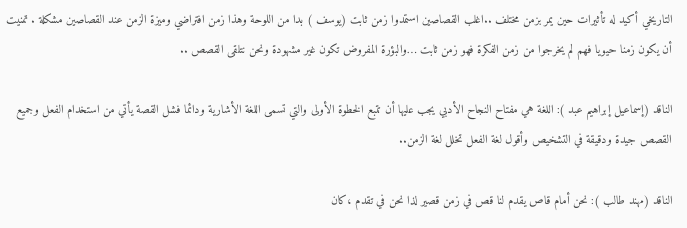التاريخي أكيد له تأثيرات حين يمر بزمن مختلف ..اغلب القصاصين استمدوا زمن ثابت (يوسف ) بدا من اللوحة وهذا زمن افتراضي وميزة الزمن عند القصاصين مشكلة . تمنيت أن يكون زمنا حيويا فهم لم يخرجوا من زمن الفكرة فهو زمن ثابت …والبؤرة المفروض تكون غير مشهودة ونحن نتلقى القصص ..

الناقد (إسماعيل إبراهيم عبد ): اللغة هي مفتاح النجاح الأدبي يجب عليها أن تتبع الخطوة الأولى والتي تسمى اللغة الأشارية ودائما فشل القصة يأتي من استخدام الفعل وجميع القصص جيدة ودقيقة في التشخيص وأقول لغة الفعل تخلل لغة الزمن..

الناقد (مهند طالب ): نحن أمام قاص يقدم لنا قص في زمن قصير لذا نحن في تقدم ،كان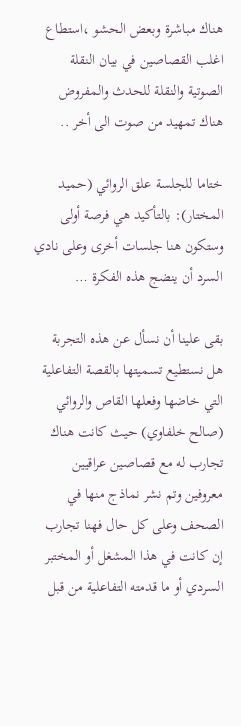هناك مباشرة وبعض الحشو ،استطاع اغلب القصاصين في بيان النقلة الصوتية والنقلة للحدث والمفروض هناك تمهيد من صوت الى أخر ..

ختاما للجلسة علق الروائي (حميد المختار): بالتأكيد هي فرصة أولى وستكون هنا جلسات أخرى وعلى نادي السرد أن ينضج هذه الفكرة …

بقى علينا أن نسأل عن هذه التجربة هل نستطيع تسميتها بالقصة التفاعلية التي خاضها وفعلها القاص والروائي (صالح خلفاوي) حيث كانت هناك تجارب له مع قصاصين عراقيين معروفين وتم نشر نماذج منها في الصحف وعلى كل حال فهنا تجارب إن كانت في هذا المشغل أو المختبر السردي أو ما قدمته التفاعلية من قبل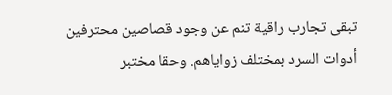تبقى تجارب راقية تنم عن وجود قصاصين محترفين أدوات السرد بمختلف زواياهم. وحقا مختبر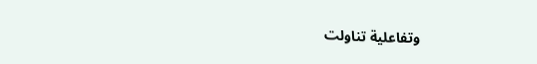وتفاعلية تناولت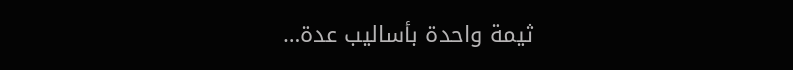ثيمة واحدة بأساليب عدة…